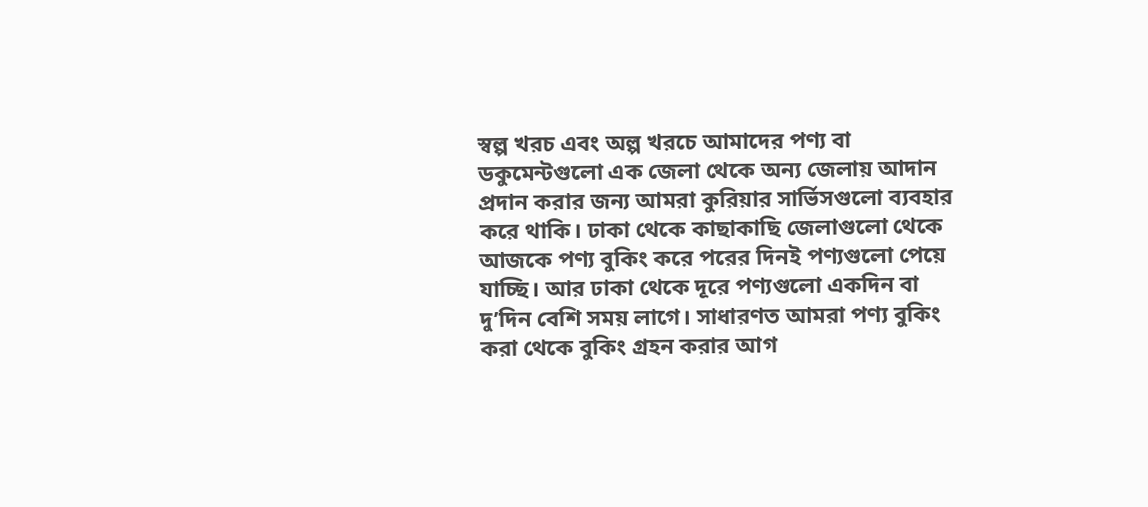স্বল্প খরচ এবং অল্প খরচে আমাদের পণ্য বা ডকুমেন্টগুলো এক জেলা থেকে অন্য জেলায় আদান প্রদান করার জন্য আমরা কুরিয়ার সার্ভিসগুলো ব্যবহার করে থাকি। ঢাকা থেকে কাছাকাছি জেলাগুলো থেকে আজকে পণ্য বুকিং করে পরের দিনই পণ্যগুলো পেয়ে যাচ্ছি। আর ঢাকা থেকে দূরে পণ্যগুলো একদিন বা দু’দিন বেশি সময় লাগে। সাধারণত আমরা পণ্য বুকিং করা থেকে বুকিং গ্রহন করার আগ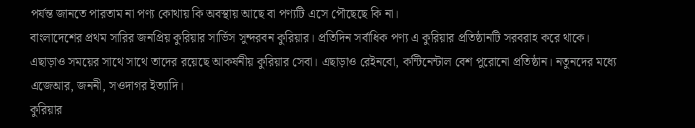পর্যন্ত জানতে পারতাম না পণ্য কোথায় কি অবস্থায় আছে বা পণ্যটি এসে পৌছেছে কি না।
বাংলাদেশের প্রথম সারির জনপ্রিয় কুরিয়ার সার্ভিস সুন্দরবন কুরিয়ার। প্রতিদিন সর্বাধিক পণ্য এ কুরিয়ার প্রতিষ্ঠানটি সরবরাহ করে থাকে। এছাড়াও সময়ের সাথে সাথে তাদের রয়েছে আকর্ষনীয় কুরিয়ার সেবা। এছাড়াও রেইনবো, কন্টিনেন্টাল বেশ পুরোনো প্রতিষ্ঠান। নতুনদের মধ্যে এজেআর, জননী, সওদাগর ইত্যাদি।
কুরিয়ার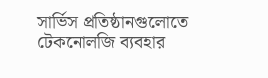সার্ভিস প্রতিষ্ঠানগুলোতে টেকনোলজি ব্যবহার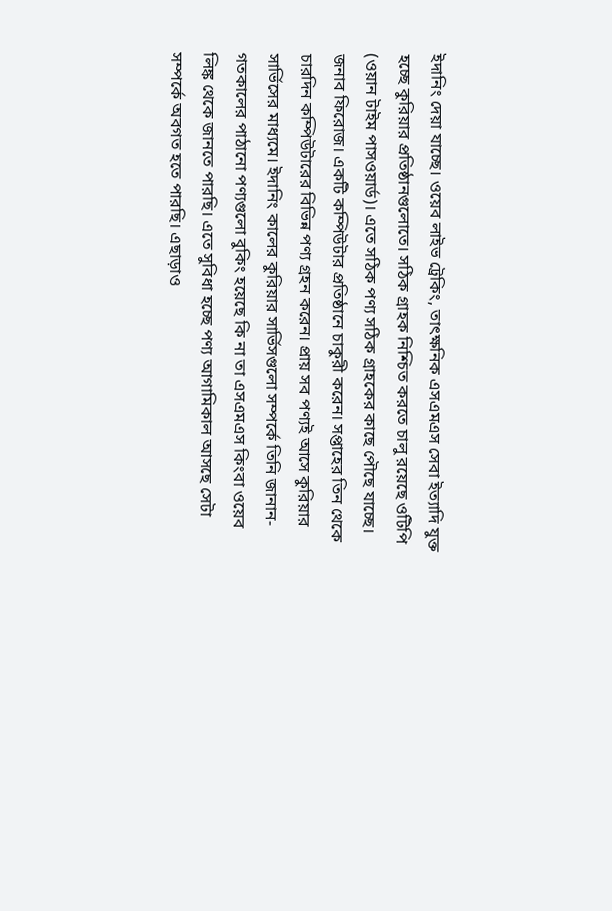ইদানিং দেয়া যাচ্ছে। ওয়েব লাইভ ট্রেকিং, তাৎক্ষনিক এসএমএস সেবা ইত্যাদি যুক্ত হচ্ছে কুরিয়ার প্রতিষ্ঠানগুলোতে। সঠিক গ্রাহক নিশ্চিত করতে চালু রয়েছে ওটিপি (ওয়ান টাইম পাসওয়ার্ড)। এতে সঠিক পণ্য সঠিক গ্রাহকের কাছে পৌছে যাচ্ছে।
জনাব ফিরোজ। একটি কম্পিউটার প্রতিষ্ঠানে চাকুরী করেন। সপ্তাহের তিন থেকে চারদিন কম্পিউটারের বিভিন্ন পণ্য গ্রহন করেন। প্রায় সব পণ্যই আসে কুরিয়ার সার্ভিসের মাধ্যমে। ইদানিং কালের কুরিয়ার সার্ভিসগুলো সম্পর্কে তিনি জানান- গতকালের পাঠানো পণ্যগুলো বুকিং হয়েছে কি না তা এসএমএস কিংবা ওয়েব লিঙ্ক থেকে জানতে পারছি। এতে সুবিধা হচ্ছে পণ্য আগামিকাল আসছে সেটা সম্পর্কে অবগত হতে পারছি। এছাড়াও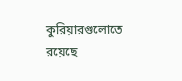কুরিয়ারগুলোতে রয়েছে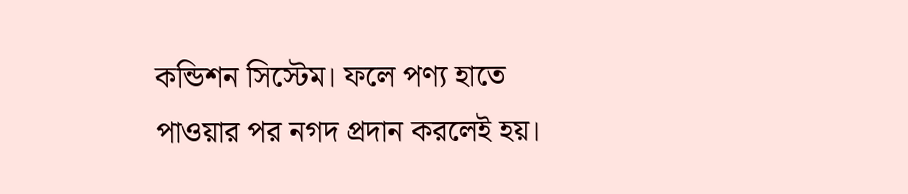কন্ডিশন সিস্টেম। ফলে পণ্য হাতে পাওয়ার পর নগদ প্রদান করলেই হয়।